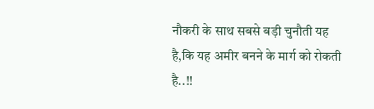नौकरी के साथ सबसे बड़ी चुनौती यह है,कि यह अमीर बनने के मार्ग को रोकती है..!!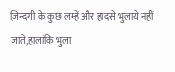ज़िन्दगी के कुछ लम्हें और हादसे भुलाये नहीं जाते,हालांकि भुला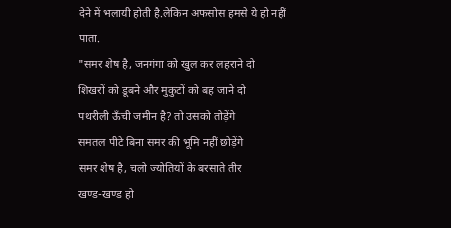देने में भलायी होती है.लेकिन अफसोस हमसे ये हो नहीं पाता.
"समर शेष है, जनगंगा को खुल कर लहराने दो
शिखरों को डूबने और मुकुटों को बह जाने दो
पथरीली ऊँची जमीन है? तो उसको तोड़ेंगे
समतल पीटे बिना समर की भूमि नहीं छोड़ेंगे
समर शेष है, चलो ज्योतियों के बरसाते तीर
खण्ड-खण्ड हो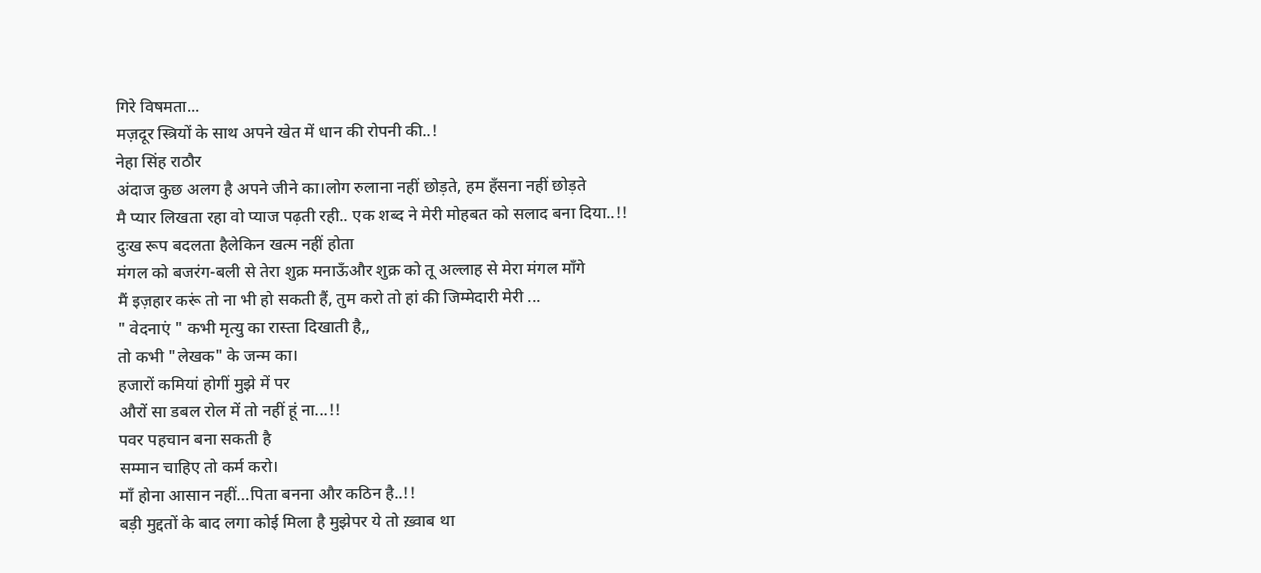गिरे विषमता...
मज़दूर स्त्रियों के साथ अपने खेत में धान की रोपनी की..!
नेहा सिंह राठौर
अंदाज कुछ अलग है अपने जीने का।लोग रुलाना नहीं छोड़ते, हम हँसना नहीं छोड़ते
मै प्यार लिखता रहा वो प्याज पढ़ती रही.. एक शब्द ने मेरी मोहबत को सलाद बना दिया..!!
दुःख रूप बदलता हैलेकिन खत्म नहीं होता
मंगल को बजरंग-बली से तेरा शुक्र मनाऊँऔर शुक्र को तू अल्लाह से मेरा मंगल माँगे
मैं इज़हार करूं तो ना भी हो सकती हैं, तुम करो तो हां की जिम्मेदारी मेरी ...
" वेदनाएं " कभी मृत्यु का रास्ता दिखाती है,,
तो कभी "लेखक" के जन्म का।
हजारों कमियां होगीं मुझे में पर
औरों सा डबल रोल में तो नहीं हूं ना...!!
पवर पहचान बना सकती है
सम्मान चाहिए तो कर्म करो।
माँ होना आसान नहीं…पिता बनना और कठिन है..!!
बड़ी मुद्दतों के बाद लगा कोई मिला है मुझेपर ये तो ख़्वाब था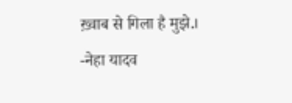ख़्वाब से गिला है मुझे.।
-नेहा यादव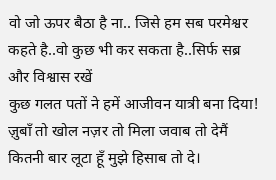वो जो ऊपर बैठा है ना.. जिसे हम सब परमेश्वर कहते है..वो कुछ भी कर सकता है..सिर्फ सब्र और विश्वास रखें
कुछ गलत पतों ने हमें आजीवन यात्री बना दिया!
ज़ुबाँ तो खोल नज़र तो मिला जवाब तो देमैं कितनी बार लूटा हूँ मुझे हिसाब तो दे।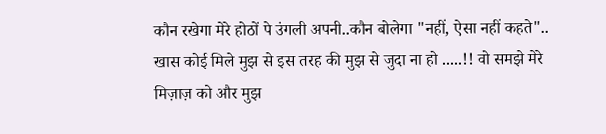कौन रखेगा मेरे होठों पे उंगली अपनी..कौन बोलेगा "नहीं, ऐसा नहीं कहते"..
खास कोई मिले मुझ से इस तरह की मुझ से जुदा ना हो .....!! वो समझे मेरे मिज़ाज़ को और मुझ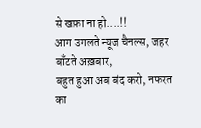से खफ़ा ना हो....!!
आग उगलते न्यूज चैनल्स, जहर बाँटते अख़बार,
बहुत हुआ अब बंद करो, नफरत का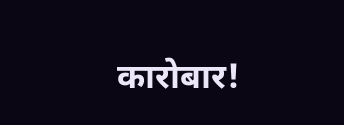कारोबार!